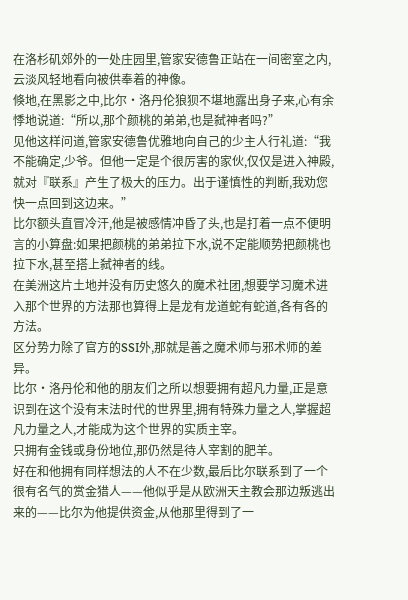在洛杉矶郊外的一处庄园里,管家安德鲁正站在一间密室之内,云淡风轻地看向被供奉着的神像。
倏地,在黑影之中,比尔·洛丹伦狼狈不堪地露出身子来,心有余悸地说道:“所以,那个颜桃的弟弟,也是弑神者吗?”
见他这样问道,管家安德鲁优雅地向自己的少主人行礼道:“我不能确定,少爷。但他一定是个很厉害的家伙,仅仅是进入神殿,就对『联系』产生了极大的压力。出于谨慎性的判断,我劝您快一点回到这边来。”
比尔额头直冒冷汗,他是被感情冲昏了头,也是打着一点不便明言的小算盘:如果把颜桃的弟弟拉下水,说不定能顺势把颜桃也拉下水,甚至搭上弑神者的线。
在美洲这片土地并没有历史悠久的魔术社团,想要学习魔术进入那个世界的方法那也算得上是龙有龙道蛇有蛇道,各有各的方法。
区分势力除了官方的SSI外,那就是善之魔术师与邪术师的差异。
比尔·洛丹伦和他的朋友们之所以想要拥有超凡力量,正是意识到在这个没有末法时代的世界里,拥有特殊力量之人,掌握超凡力量之人,才能成为这个世界的实质主宰。
只拥有金钱或身份地位,那仍然是待人宰割的肥羊。
好在和他拥有同样想法的人不在少数,最后比尔联系到了一个很有名气的赏金猎人——他似乎是从欧洲天主教会那边叛逃出来的——比尔为他提供资金,从他那里得到了一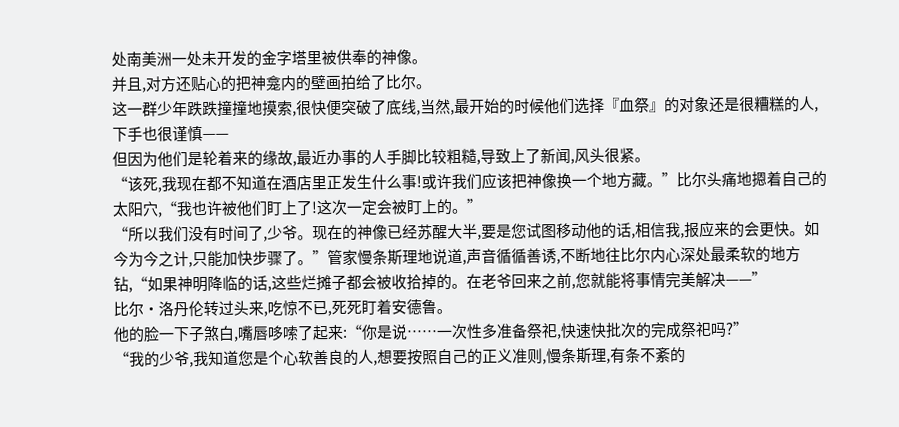处南美洲一处未开发的金字塔里被供奉的神像。
并且,对方还贴心的把神龛内的壁画拍给了比尔。
这一群少年跌跌撞撞地摸索,很快便突破了底线,当然,最开始的时候他们选择『血祭』的对象还是很糟糕的人,下手也很谨慎——
但因为他们是轮着来的缘故,最近办事的人手脚比较粗糙,导致上了新闻,风头很紧。
“该死,我现在都不知道在酒店里正发生什么事!或许我们应该把神像换一个地方藏。”比尔头痛地摁着自己的太阳穴,“我也许被他们盯上了!这次一定会被盯上的。”
“所以我们没有时间了,少爷。现在的神像已经苏醒大半,要是您试图移动他的话,相信我,报应来的会更快。如今为今之计,只能加快步骤了。”管家慢条斯理地说道,声音循循善诱,不断地往比尔内心深处最柔软的地方钻,“如果神明降临的话,这些烂摊子都会被收拾掉的。在老爷回来之前,您就能将事情完美解决——”
比尔·洛丹伦转过头来,吃惊不已,死死盯着安德鲁。
他的脸一下子煞白,嘴唇哆嗦了起来:“你是说……一次性多准备祭祀,快速快批次的完成祭祀吗?”
“我的少爷,我知道您是个心软善良的人,想要按照自己的正义准则,慢条斯理,有条不紊的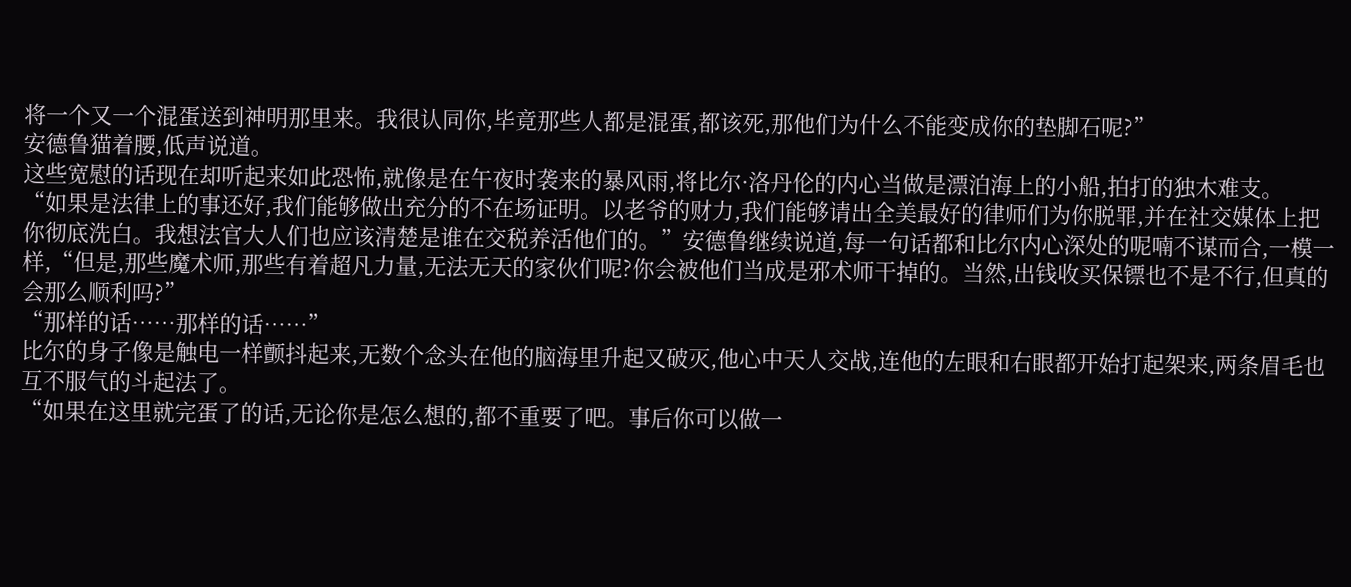将一个又一个混蛋送到神明那里来。我很认同你,毕竟那些人都是混蛋,都该死,那他们为什么不能变成你的垫脚石呢?”
安德鲁猫着腰,低声说道。
这些宽慰的话现在却听起来如此恐怖,就像是在午夜时袭来的暴风雨,将比尔·洛丹伦的内心当做是漂泊海上的小船,拍打的独木难支。
“如果是法律上的事还好,我们能够做出充分的不在场证明。以老爷的财力,我们能够请出全美最好的律师们为你脱罪,并在社交媒体上把你彻底洗白。我想法官大人们也应该清楚是谁在交税养活他们的。”安德鲁继续说道,每一句话都和比尔内心深处的呢喃不谋而合,一模一样,“但是,那些魔术师,那些有着超凡力量,无法无天的家伙们呢?你会被他们当成是邪术师干掉的。当然,出钱收买保镖也不是不行,但真的会那么顺利吗?”
“那样的话……那样的话……”
比尔的身子像是触电一样颤抖起来,无数个念头在他的脑海里升起又破灭,他心中天人交战,连他的左眼和右眼都开始打起架来,两条眉毛也互不服气的斗起法了。
“如果在这里就完蛋了的话,无论你是怎么想的,都不重要了吧。事后你可以做一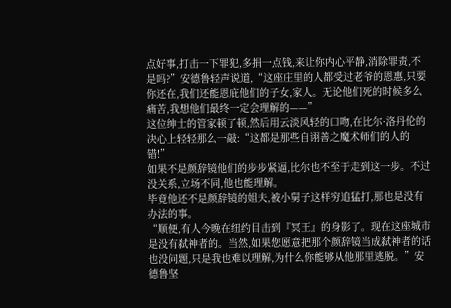点好事,打击一下罪犯,多捐一点钱,来让你内心平静,消除罪责,不是吗?”安德鲁轻声说道,“这座庄里的人都受过老爷的恩惠,只要你还在,我们还能恩庇他们的子女,家人。无论他们死的时候多么痛苦,我想他们最终一定会理解的——”
这位绅士的管家顿了顿,然后用云淡风轻的口吻,在比尔·洛丹伦的决心上轻轻那么一敲:“这都是那些自诩善之魔术师们的人的错!”
如果不是颜辞镜他们的步步紧逼,比尔也不至于走到这一步。不过没关系,立场不同,他也能理解。
毕竟他还不是颜辞镜的姐夫,被小舅子这样穷追猛打,那也是没有办法的事。
“顺便,有人今晚在纽约目击到『冥王』的身影了。现在这座城市是没有弑神者的。当然,如果您愿意把那个颜辞镜当成弑神者的话也没问题,只是我也难以理解,为什么你能够从他那里逃脱。”安德鲁坚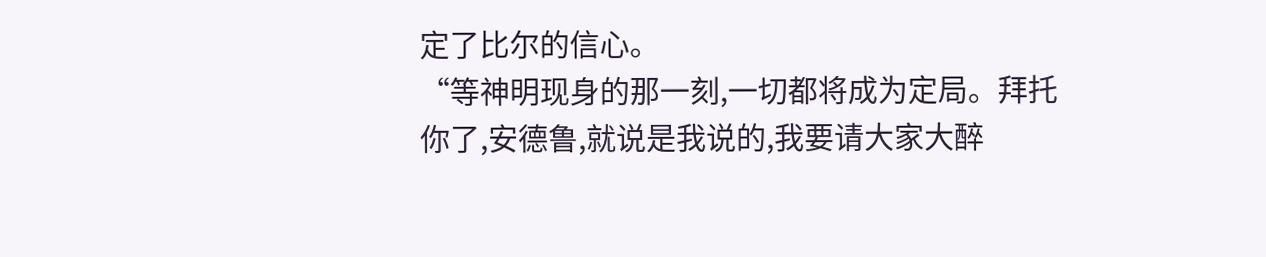定了比尔的信心。
“等神明现身的那一刻,一切都将成为定局。拜托你了,安德鲁,就说是我说的,我要请大家大醉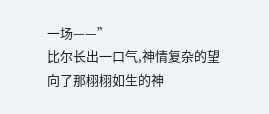一场——”
比尔长出一口气,神情复杂的望向了那栩栩如生的神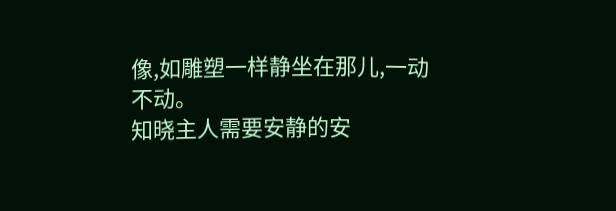像,如雕塑一样静坐在那儿,一动不动。
知晓主人需要安静的安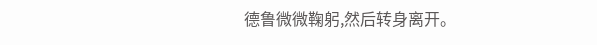德鲁微微鞠躬,然后转身离开。